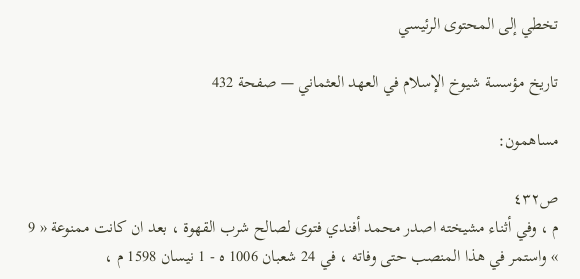تخطي إلى المحتوى الرئيسي

تاريخ مؤسسة شيوخ الإسلام في العهد العثماني — صفحة 432

مساهمون:

ص٤٣٢
م ، وفي أثناء مشيخته اصدر محمد أفندي فتوى لصالح شرب القهوة ، بعد ان كانت ممنوعة « 9 » واستمر في هذا المنصب حتى وفاته ، في 24 شعبان 1006 ه - 1 نيسان 1598 م ،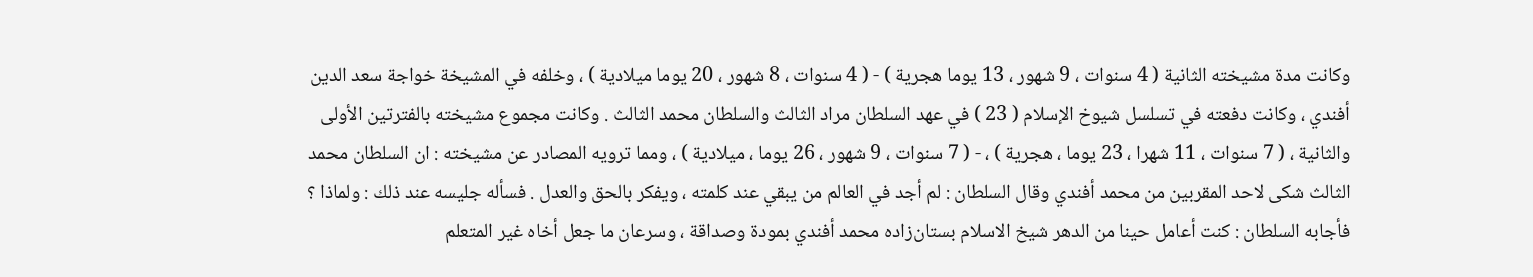وكانت مدة مشيخته الثانية ( 4 سنوات ، 9 شهور ، 13 يوما هجرية ) - ( 4 سنوات ، 8 شهور ، 20 يوما ميلادية ) ، وخلفه في المشيخة خواجة سعد الدين أفندي ، وكانت دفعته في تسلسل شيوخ الإسلام ( 23 ) في عهد السلطان مراد الثالث والسلطان محمد الثالث . وكانت مجموع مشيخته بالفترتين الأولى والثانية ، ( 7 سنوات ، 11 شهرا ، 23 يوما ، هجرية ) ، - ( 7 سنوات ، 9 شهور ، 26 يوما ، ميلادية ) ، ومما ترويه المصادر عن مشيخته : ان السلطان محمد الثالث شكى لاحد المقربين من محمد أفندي وقال السلطان : لم أجد في العالم من يبقي عند كلمته ، ويفكر بالحق والعدل . فسأله جليسه عند ذلك : ولماذا ؟ فأجابه السلطان : كنت أعامل حينا من الدهر شيخ الاسلام بستان‌زاده محمد أفندي بمودة وصداقة ، وسرعان ما جعل أخاه غير المتعلم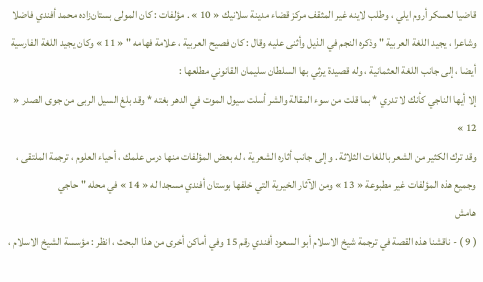قاضيا لعسكر أروم ايلي ، وطلب لاينه غير المثقف مركز قضاء مدينة سلانيك « 10 » . مؤلفات : كان المولى بستان‌زاده محمد أفندي فاضلا وشاعرا ، يجيد اللغة العربية " وذكره النجم في الذيل وأثنى عليه وقال : كان فصيح العربية ، علامة فهامه " « 11 » وكان يجيد اللغة الفارسية أيضا ، إلى جانب اللغة العثمانية ، وله قصيدة يرثي بها السلطان سليمان القانوني مطلعها :
إلا أيها الناجي كأنك لا تدري * بما قلت من سوء المقالة والشر أسلت سيول الموت في الدهر بغته * وقد بلغ السيل الربى من جوى الصدر « 12 »
وقد ترك الكثير من الشعر باللغات الثلاثة . وإلى جانب أثاره الشعرية ، له بعض المؤلفات منها درس علمك ، أحياء العلوم ، ترجمة الملتقى ، وجميع هذه المؤلفات غير مطبوعة « 13 » ومن الآثار الخيرية التي خلفها بوستان أفندي مسجدا له « 14 » في محله " حاجي
هامش
( 9 ) - ناقشنا هذه القصة في ترجمة شيخ الاسلام أبو السعود أفندي رقم 15 وفي أماكن أخرى من هذا البحث ، انظر : مؤسسة الشيخ الاسلام ،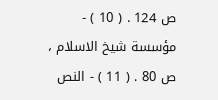ص 124 . ( 10 ) - مؤسسة شيخ الاسلام ، ص 80 . ( 11 ) - النص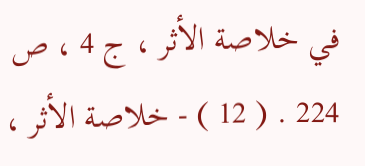في خلاصة الأثر ، ج 4 ، ص 224 . ( 12 ) - خلاصة الأثر ،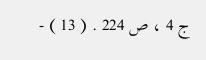ج 4 ، ص 224 . ( 13 ) -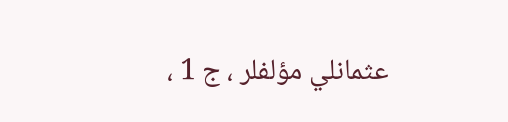عثمانلي مؤلفلر ، ج 1 ،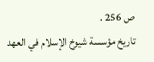ص 256 .
تاريخ مؤسسة شيوخ الإسلام في العهد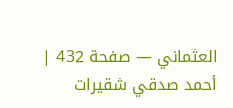العثماني — صفحة 432 | أحمد صدقي شقيرات